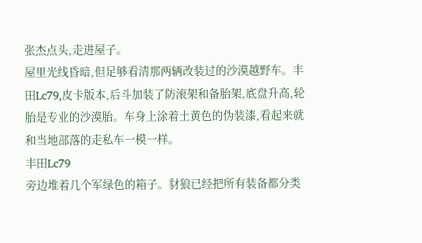张杰点头,走进屋子。
屋里光线昏暗,但足够看清那两辆改装过的沙漠越野车。丰田Lc79,皮卡版本,后斗加装了防滚架和备胎架,底盘升高,轮胎是专业的沙漠胎。车身上涂着土黄色的伪装漆,看起来就和当地部落的走私车一模一样。
丰田Lc79
旁边堆着几个军绿色的箱子。豺狼已经把所有装备都分类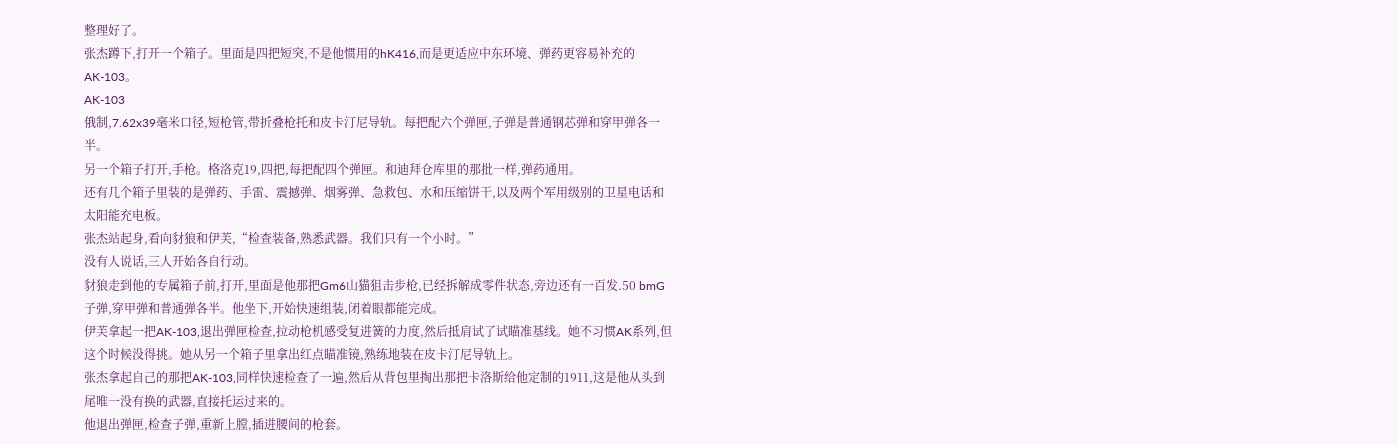整理好了。
张杰蹲下,打开一个箱子。里面是四把短突,不是他惯用的hK416,而是更适应中东环境、弹药更容易补充的AK-103。
AK-103
俄制,7.62x39毫米口径,短枪管,带折叠枪托和皮卡汀尼导轨。每把配六个弹匣,子弹是普通钢芯弹和穿甲弹各一半。
另一个箱子打开,手枪。格洛克19,四把,每把配四个弹匣。和迪拜仓库里的那批一样,弹药通用。
还有几个箱子里装的是弹药、手雷、震撼弹、烟雾弹、急救包、水和压缩饼干,以及两个军用级别的卫星电话和太阳能充电板。
张杰站起身,看向豺狼和伊芙,“检查装备,熟悉武器。我们只有一个小时。”
没有人说话,三人开始各自行动。
豺狼走到他的专属箱子前,打开,里面是他那把Gm6山猫狙击步枪,已经拆解成零件状态,旁边还有一百发.50 bmG子弹,穿甲弹和普通弹各半。他坐下,开始快速组装,闭着眼都能完成。
伊芙拿起一把AK-103,退出弹匣检查,拉动枪机感受复进簧的力度,然后抵肩试了试瞄准基线。她不习惯AK系列,但这个时候没得挑。她从另一个箱子里拿出红点瞄准镜,熟练地装在皮卡汀尼导轨上。
张杰拿起自己的那把AK-103,同样快速检查了一遍,然后从背包里掏出那把卡洛斯给他定制的1911,这是他从头到尾唯一没有换的武器,直接托运过来的。
他退出弹匣,检查子弹,重新上膛,插进腰间的枪套。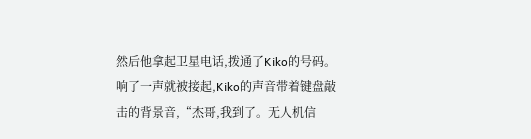然后他拿起卫星电话,拨通了Kiko的号码。
响了一声就被接起,Kiko的声音带着键盘敲击的背景音,“杰哥,我到了。无人机信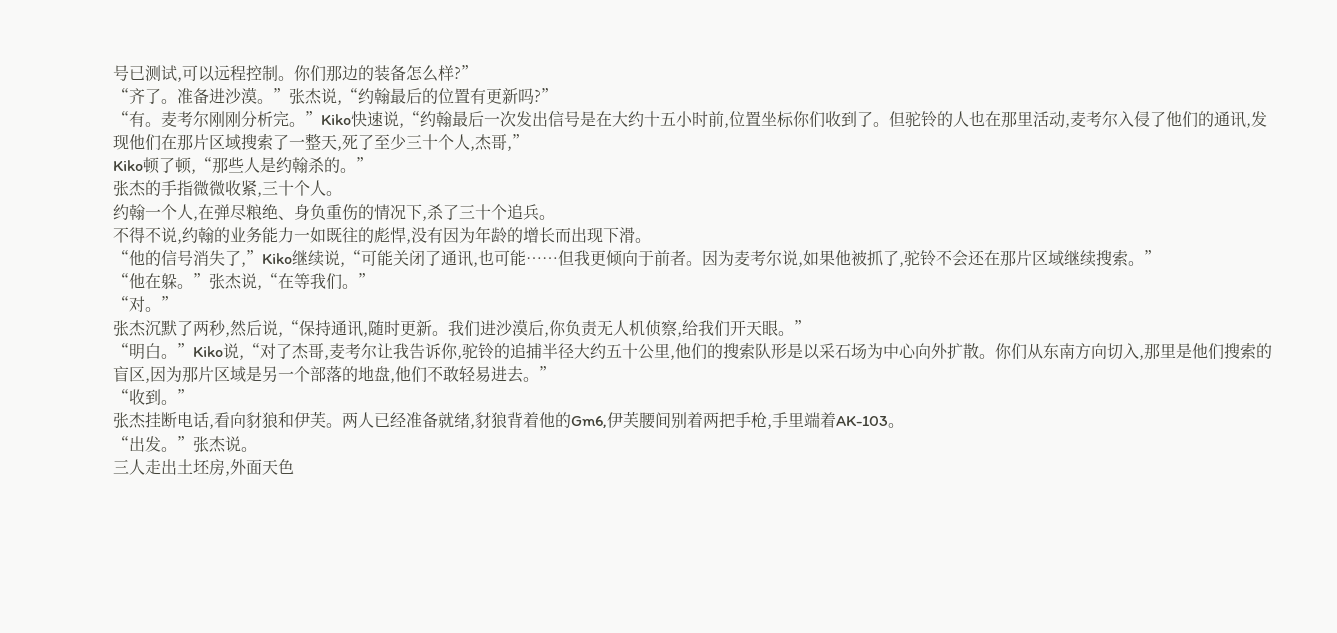号已测试,可以远程控制。你们那边的装备怎么样?”
“齐了。准备进沙漠。”张杰说,“约翰最后的位置有更新吗?”
“有。麦考尔刚刚分析完。”Kiko快速说,“约翰最后一次发出信号是在大约十五小时前,位置坐标你们收到了。但驼铃的人也在那里活动,麦考尔入侵了他们的通讯,发现他们在那片区域搜索了一整天,死了至少三十个人,杰哥,”
Kiko顿了顿,“那些人是约翰杀的。”
张杰的手指微微收紧,三十个人。
约翰一个人,在弹尽粮绝、身负重伤的情况下,杀了三十个追兵。
不得不说,约翰的业务能力一如既往的彪悍,没有因为年龄的增长而出现下滑。
“他的信号消失了,”Kiko继续说,“可能关闭了通讯,也可能……但我更倾向于前者。因为麦考尔说,如果他被抓了,驼铃不会还在那片区域继续搜索。”
“他在躲。”张杰说,“在等我们。”
“对。”
张杰沉默了两秒,然后说,“保持通讯,随时更新。我们进沙漠后,你负责无人机侦察,给我们开天眼。”
“明白。”Kiko说,“对了杰哥,麦考尔让我告诉你,驼铃的追捕半径大约五十公里,他们的搜索队形是以采石场为中心向外扩散。你们从东南方向切入,那里是他们搜索的盲区,因为那片区域是另一个部落的地盘,他们不敢轻易进去。”
“收到。”
张杰挂断电话,看向豺狼和伊芙。两人已经准备就绪,豺狼背着他的Gm6,伊芙腰间别着两把手枪,手里端着AK-103。
“出发。”张杰说。
三人走出土坯房,外面天色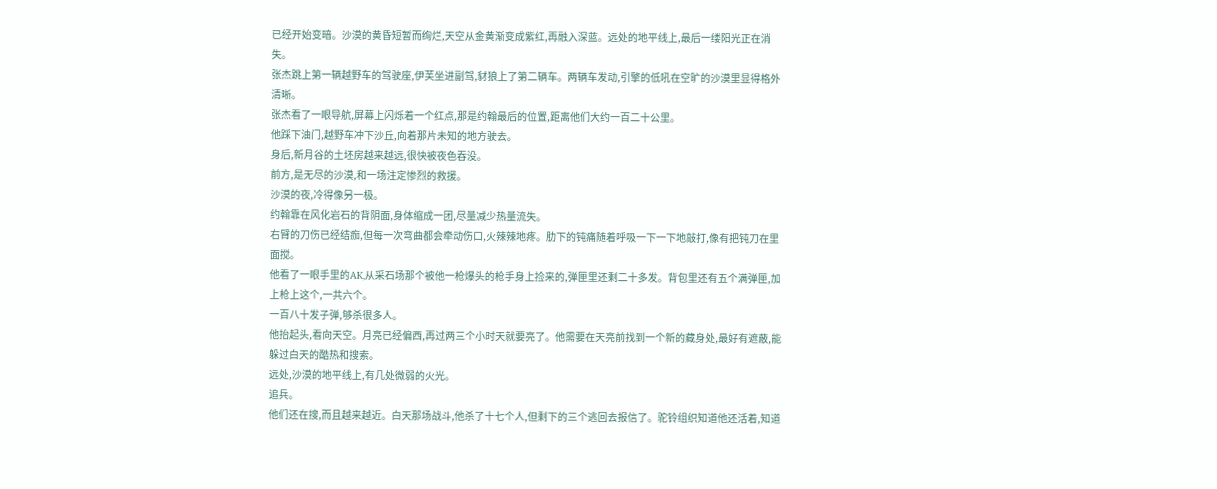已经开始变暗。沙漠的黄昏短暂而绚烂,天空从金黄渐变成紫红,再融入深蓝。远处的地平线上,最后一缕阳光正在消失。
张杰跳上第一辆越野车的驾驶座,伊芙坐进副驾,豺狼上了第二辆车。两辆车发动,引擎的低吼在空旷的沙漠里显得格外清晰。
张杰看了一眼导航,屏幕上闪烁着一个红点,那是约翰最后的位置,距离他们大约一百二十公里。
他踩下油门,越野车冲下沙丘,向着那片未知的地方驶去。
身后,新月谷的土坯房越来越远,很快被夜色吞没。
前方,是无尽的沙漠,和一场注定惨烈的救援。
沙漠的夜,冷得像另一极。
约翰靠在风化岩石的背阴面,身体缩成一团,尽量减少热量流失。
右臂的刀伤已经结痂,但每一次弯曲都会牵动伤口,火辣辣地疼。肋下的钝痛随着呼吸一下一下地敲打,像有把钝刀在里面搅。
他看了一眼手里的AK,从采石场那个被他一枪爆头的枪手身上捡来的,弹匣里还剩二十多发。背包里还有五个满弹匣,加上枪上这个,一共六个。
一百八十发子弹,够杀很多人。
他抬起头,看向天空。月亮已经偏西,再过两三个小时天就要亮了。他需要在天亮前找到一个新的藏身处,最好有遮蔽,能躲过白天的酷热和搜索。
远处,沙漠的地平线上,有几处微弱的火光。
追兵。
他们还在搜,而且越来越近。白天那场战斗,他杀了十七个人,但剩下的三个逃回去报信了。驼铃组织知道他还活着,知道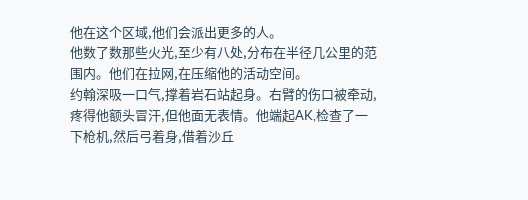他在这个区域,他们会派出更多的人。
他数了数那些火光,至少有八处,分布在半径几公里的范围内。他们在拉网,在压缩他的活动空间。
约翰深吸一口气,撑着岩石站起身。右臂的伤口被牵动,疼得他额头冒汗,但他面无表情。他端起AK,检查了一下枪机,然后弓着身,借着沙丘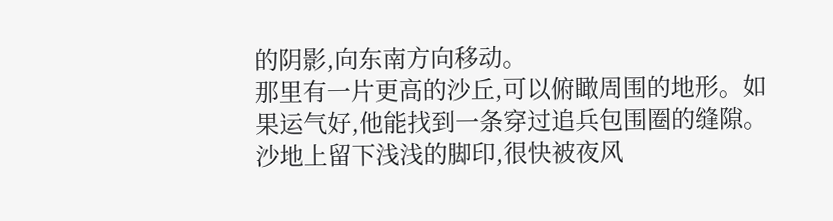的阴影,向东南方向移动。
那里有一片更高的沙丘,可以俯瞰周围的地形。如果运气好,他能找到一条穿过追兵包围圈的缝隙。
沙地上留下浅浅的脚印,很快被夜风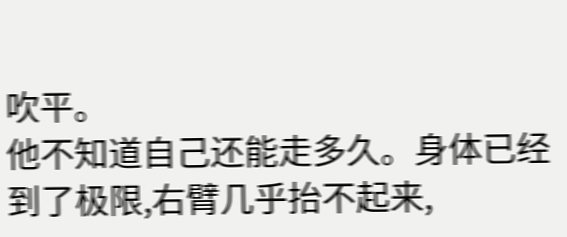吹平。
他不知道自己还能走多久。身体已经到了极限,右臂几乎抬不起来,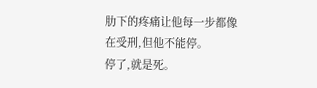肋下的疼痛让他每一步都像在受刑,但他不能停。
停了,就是死。